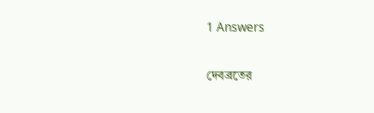1 Answers

দেবব্রতের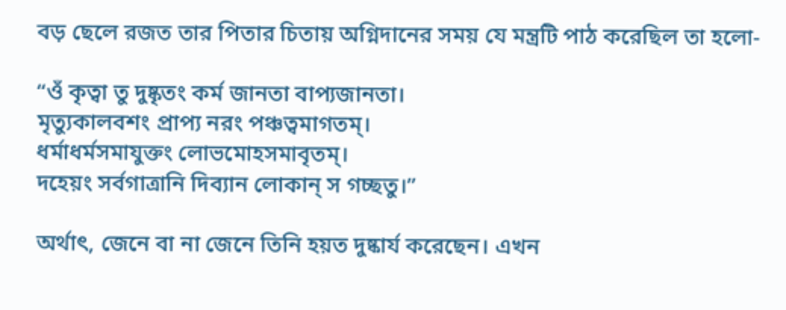বড় ছেলে রজত তার পিতার চিতায় অগ্নিদানের সময় যে মন্ত্রটি পাঠ করেছিল তা হলো-

“ওঁ কৃত্বা তু দুষ্কৃতং কর্ম জানতা বাপ্যজানতা।
মৃত্যুকালবশং প্রাপ্য নরং পঞ্চত্বমাগতম্।
ধর্মাধর্মসমাযুক্তং লোভমোহসমাবৃতম্।
দহেয়ং সর্বগাত্রানি দিব্যান লোকান্ স গচ্ছতু।”

অর্থাৎ, জেনে বা না জেনে তিনি হয়ত দুষ্কার্য করেছেন। এখন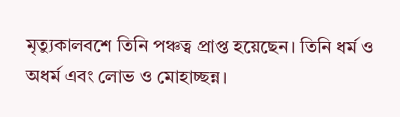মৃত্যুকালবশে তিনি পঞ্চত্ব প্রাপ্ত হয়েছেন। তিনি ধর্ম ও অধর্ম এবং লোভ ও মোহাচ্ছন্ন।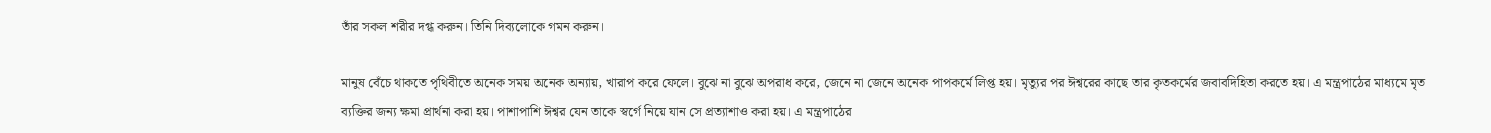তাঁর সকল শরীর দগ্ধ করুন। তিনি দিব্যলোকে গমন করুন।

মানুষ বেঁচে থাকতে পৃথিবীতে অনেক সময় অনেক অন্যায়, খারাপ করে ফেলে। বুঝে না বুঝে অপরাধ করে, জেনে না জেনে অনেক পাপকর্মে লিপ্ত হয়। মৃত্যুর পর ঈশ্বরের কাছে তার কৃতকর্মের জবাবদিহিতা করতে হয়। এ মন্ত্রপাঠের মাধ্যমে মৃত ব্যক্তির জন্য ক্ষমা প্রার্থনা করা হয়। পাশাপাশি ঈশ্বর যেন তাকে স্বর্গে নিয়ে যান সে প্রত্যাশাও করা হয়। এ মন্ত্রপাঠের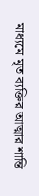মাধ্যমে মৃত ব্যক্তির আত্মার শান্তি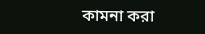কামনা করা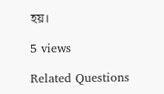হয়।

5 views

Related Questions